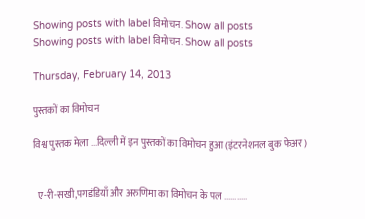Showing posts with label विमोचन. Show all posts
Showing posts with label विमोचन. Show all posts

Thursday, February 14, 2013

पुस्तकों का विमोचन

विश्व पुस्तक मेला ...दिल्ली में इन पुस्तकों का विमोचन हुआ (इंटरनेशनल बुक फेअर )


  ए-री-सखी,पगडंडियाँ और अरुणिमा का विमोचन के पल ...........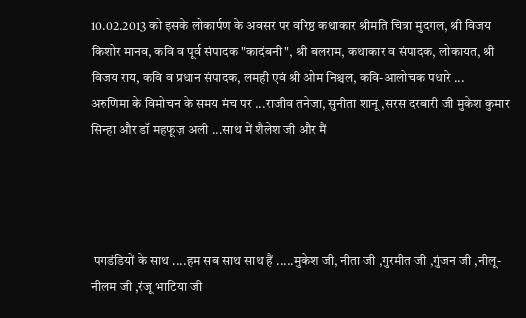10.02.2013 को इसके लोकार्पण के अवसर पर वरिष्ठ कथाकार श्रीमति चित्रा मुदगल, श्री विजय किशोर मानव, कवि व पूर्व संपादक "कादंबनी", श्री बलराम, कथाकार व संपादक, लोकायत, श्री विजय राय, कवि व प्रधान संपादक, लमही एवं श्री ओम निश्चल, कवि-आलोचक पधारे ...
अरुणिमा के विमोचन के समय मंच पर ...राजीव तनेजा, सुनीता शानू ,सरस दरबारी जी मुकेश कुमार सिन्हा और डॉ महफूज़ अली ...साथ में शैलेश जी और मैं




 पगडंडियों के साथ ....हम सब साथ साथ हैं .....मुकेश जी, नीता जी ,गुरमीत जी ,गुंजन जी ,नीलू-नीलम जी ,रंजू भाटिया जी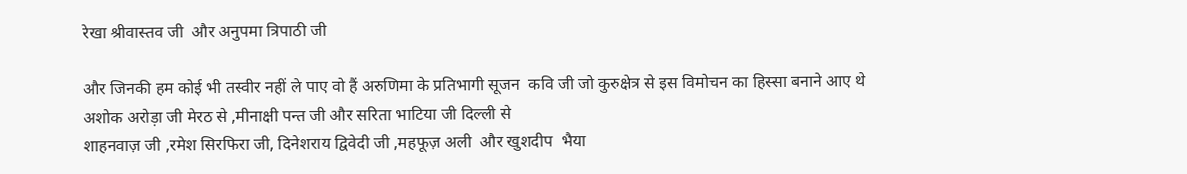रेखा श्रीवास्तव जी  और अनुपमा त्रिपाठी जी

और जिनकी हम कोई भी तस्वीर नहीं ले पाए वो हैं अरुणिमा के प्रतिभागी सूजन  कवि जी जो कुरुक्षेत्र से इस विमोचन का हिस्सा बनाने आए थे
अशोक अरोड़ा जी मेरठ से ,मीनाक्षी पन्त जी और सरिता भाटिया जी दिल्ली से
शाहनवाज़ जी ,रमेश सिरफिरा जी, दिनेशराय द्विवेदी जी ,महफूज़ अली  और खुशदीप  भैया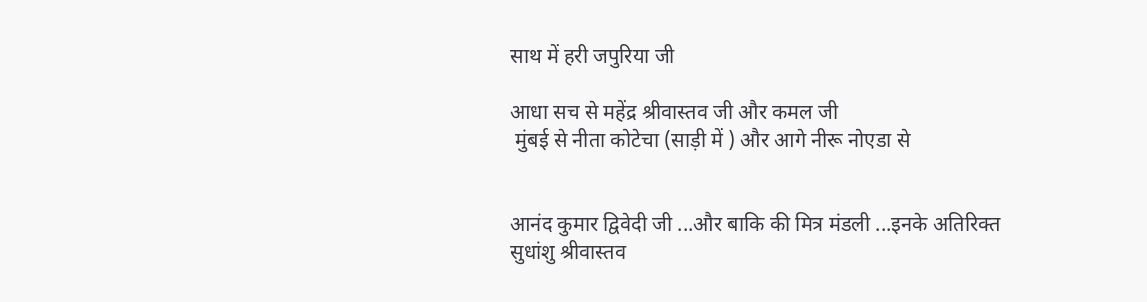साथ में हरी जपुरिया जी

आधा सच से महेंद्र श्रीवास्तव जी और कमल जी
 मुंबई से नीता कोटेचा (साड़ी में ) और आगे नीरू नोएडा से


आनंद कुमार द्विवेदी जी ...और बाकि की मित्र मंडली ...इनके अतिरिक्त सुधांशु श्रीवास्तव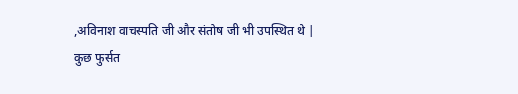,अविनाश वाचस्पति जी और संतोष जी भी उपस्थित थे |
कुछ फुर्सत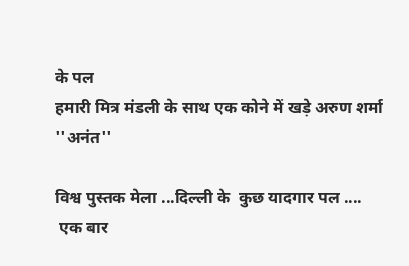के पल
हमारी मित्र मंडली के साथ एक कोने में खड़े अरुण शर्मा ''अनंत''

विश्व पुस्तक मेला ...दिल्ली के  कुछ यादगार पल ....
 एक बार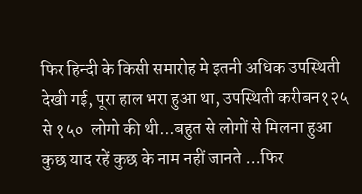फिर हिन्दी के किसी समारोह मे इतनी अधिक उपस्थिती देखी गई, पूरा हाल भरा हुआ था, उपस्थिती करीबन१२५  से १५०  लोगो की थी...बहुत से लोगों से मिलना हुआ कुछ याद रहें कुछ के नाम नहीं जानते ...फिर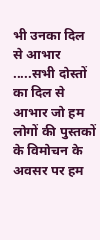भी उनका दिल से आभार .....सभी दोस्तों का दिल से आभार जो हम लोगों की पुस्तकों के विमोचन के अवसर पर हम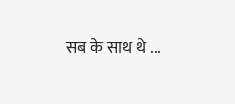सब के साथ थे ...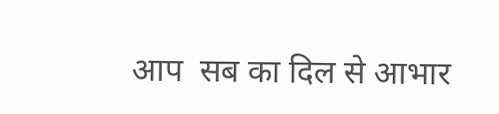आप  सब का दिल से आभार